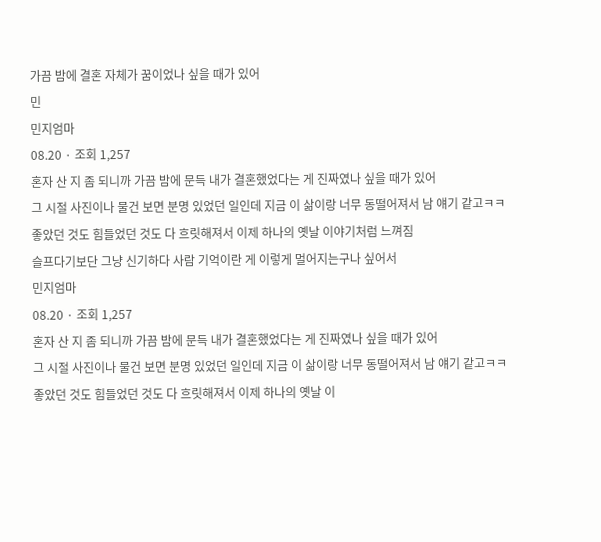가끔 밤에 결혼 자체가 꿈이었나 싶을 때가 있어
민
민지엄마
08.20 · 조회 1,257
혼자 산 지 좀 되니까 가끔 밤에 문득 내가 결혼했었다는 게 진짜였나 싶을 때가 있어
그 시절 사진이나 물건 보면 분명 있었던 일인데 지금 이 삶이랑 너무 동떨어져서 남 얘기 같고ㅋㅋ
좋았던 것도 힘들었던 것도 다 흐릿해져서 이제 하나의 옛날 이야기처럼 느껴짐
슬프다기보단 그냥 신기하다 사람 기억이란 게 이렇게 멀어지는구나 싶어서
민지엄마
08.20 · 조회 1,257
혼자 산 지 좀 되니까 가끔 밤에 문득 내가 결혼했었다는 게 진짜였나 싶을 때가 있어
그 시절 사진이나 물건 보면 분명 있었던 일인데 지금 이 삶이랑 너무 동떨어져서 남 얘기 같고ㅋㅋ
좋았던 것도 힘들었던 것도 다 흐릿해져서 이제 하나의 옛날 이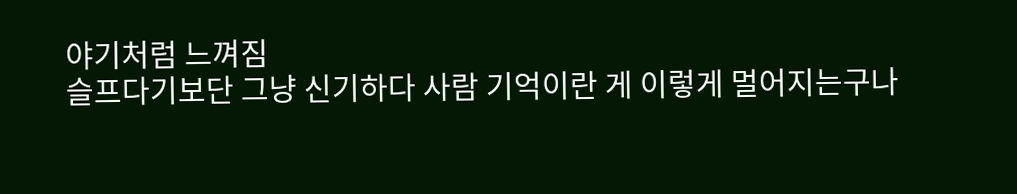야기처럼 느껴짐
슬프다기보단 그냥 신기하다 사람 기억이란 게 이렇게 멀어지는구나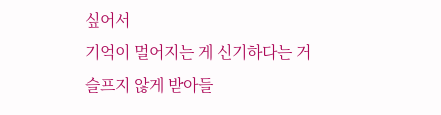싶어서
기억이 멀어지는 게 신기하다는 거 슬프지 않게 받아들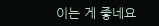이는 게 좋네요